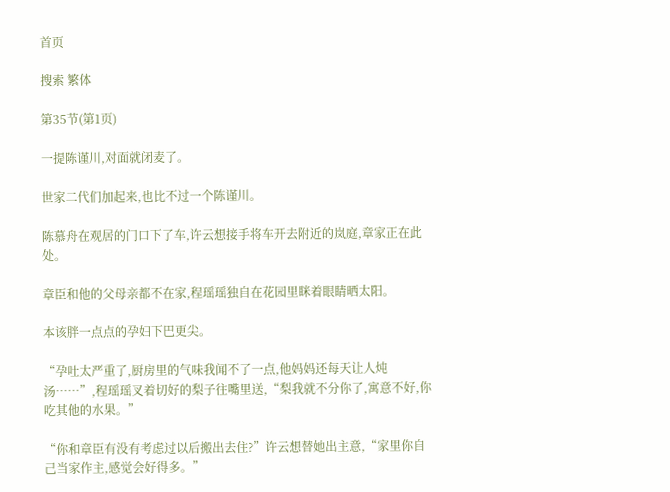首页

搜索 繁体

第35节(第1页)

一提陈谨川,对面就闭麦了。

世家二代们加起来,也比不过一个陈谨川。

陈慕舟在观居的门口下了车,许云想接手将车开去附近的岚庭,章家正在此处。

章臣和他的父母亲都不在家,程瑶瑶独自在花园里眯着眼睛晒太阳。

本该胖一点点的孕妇下巴更尖。

“孕吐太严重了,厨房里的气味我闻不了一点,他妈妈还每天让人炖汤……”,程瑶瑶叉着切好的梨子往嘴里送,“梨我就不分你了,寓意不好,你吃其他的水果。”

“你和章臣有没有考虑过以后搬出去住?”许云想替她出主意,“家里你自己当家作主,感觉会好得多。”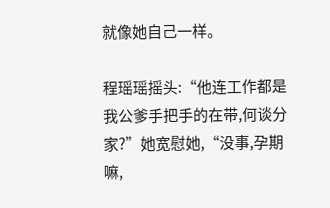就像她自己一样。

程瑶瑶摇头:“他连工作都是我公爹手把手的在带,何谈分家?”她宽慰她,“没事,孕期嘛,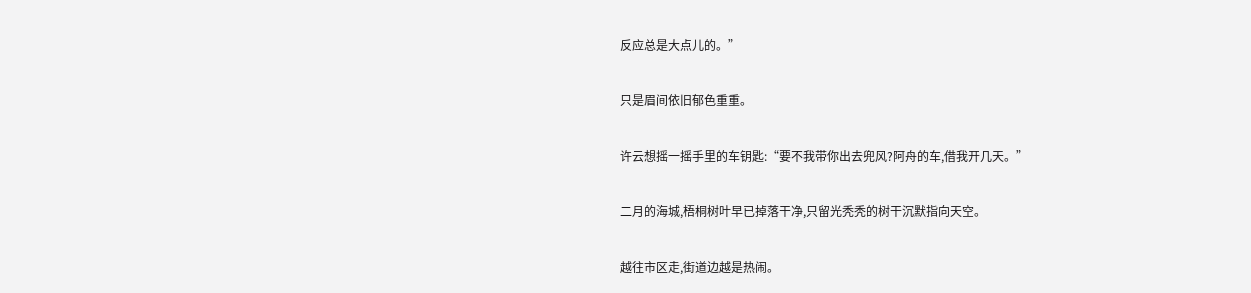反应总是大点儿的。”

只是眉间依旧郁色重重。

许云想摇一摇手里的车钥匙:“要不我带你出去兜风?阿舟的车,借我开几天。”

二月的海城,梧桐树叶早已掉落干净,只留光秃秃的树干沉默指向天空。

越往市区走,街道边越是热闹。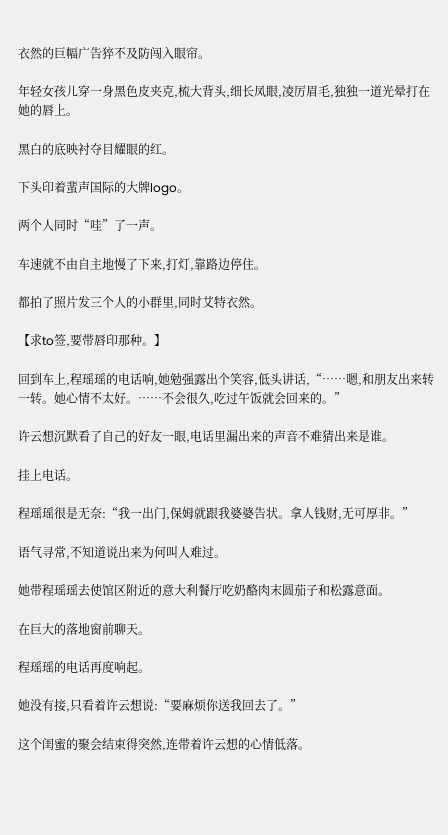衣然的巨幅广告猝不及防闯入眼帘。

年轻女孩儿穿一身黑色皮夹克,梳大背头,细长凤眼,凌厉眉毛,独独一道光晕打在她的唇上。

黑白的底映衬夺目耀眼的红。

下头印着蜚声国际的大牌logo。

两个人同时“哇”了一声。

车速就不由自主地慢了下来,打灯,靠路边停住。

都拍了照片发三个人的小群里,同时艾特衣然。

【求to签,要带唇印那种。】

回到车上,程瑶瑶的电话响,她勉强露出个笑容,低头讲话,“……嗯,和朋友出来转一转。她心情不太好。……不会很久,吃过午饭就会回来的。”

许云想沉默看了自己的好友一眼,电话里漏出来的声音不难猜出来是谁。

挂上电话。

程瑶瑶很是无奈:“我一出门,保姆就跟我婆婆告状。拿人钱财,无可厚非。”

语气寻常,不知道说出来为何叫人难过。

她带程瑶瑶去使馆区附近的意大利餐厅吃奶酪肉末圆茄子和松露意面。

在巨大的落地窗前聊天。

程瑶瑶的电话再度响起。

她没有接,只看着许云想说:“要麻烦你送我回去了。”

这个闺蜜的聚会结束得突然,连带着许云想的心情低落。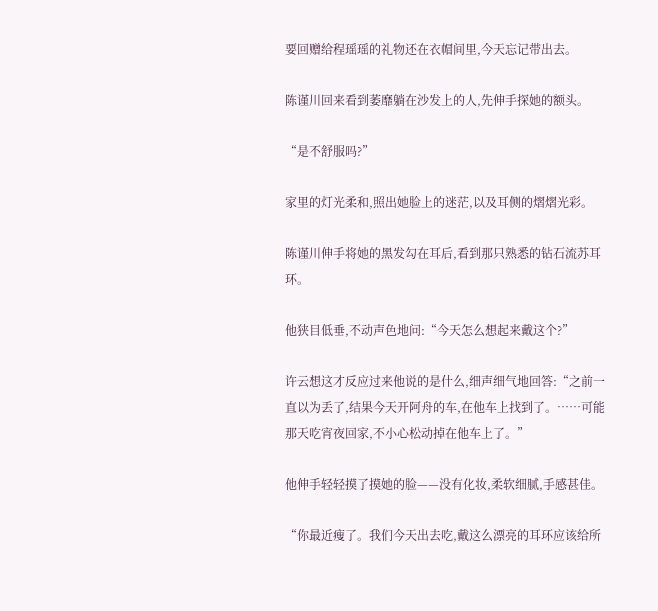要回赠给程瑶瑶的礼物还在衣帽间里,今天忘记带出去。

陈谨川回来看到萎靡躺在沙发上的人,先伸手探她的额头。

“是不舒服吗?”

家里的灯光柔和,照出她脸上的迷茫,以及耳侧的熠熠光彩。

陈谨川伸手将她的黑发勾在耳后,看到那只熟悉的钻石流苏耳环。

他狭目低垂,不动声色地问:“今天怎么想起来戴这个?”

许云想这才反应过来他说的是什么,细声细气地回答:“之前一直以为丢了,结果今天开阿舟的车,在他车上找到了。……可能那天吃宵夜回家,不小心松动掉在他车上了。”

他伸手轻轻摸了摸她的脸——没有化妆,柔软细腻,手感甚佳。

“你最近瘦了。我们今天出去吃,戴这么漂亮的耳环应该给所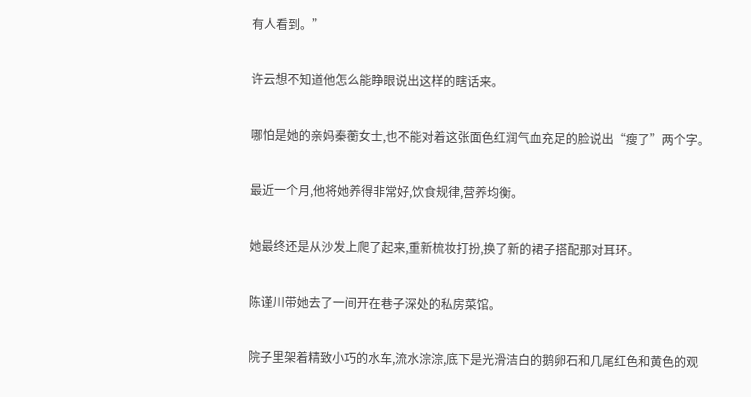有人看到。”

许云想不知道他怎么能睁眼说出这样的瞎话来。

哪怕是她的亲妈秦蘅女士,也不能对着这张面色红润气血充足的脸说出“瘦了”两个字。

最近一个月,他将她养得非常好,饮食规律,营养均衡。

她最终还是从沙发上爬了起来,重新梳妆打扮,换了新的裙子搭配那对耳环。

陈谨川带她去了一间开在巷子深处的私房菜馆。

院子里架着精致小巧的水车,流水淙淙,底下是光滑洁白的鹅卵石和几尾红色和黄色的观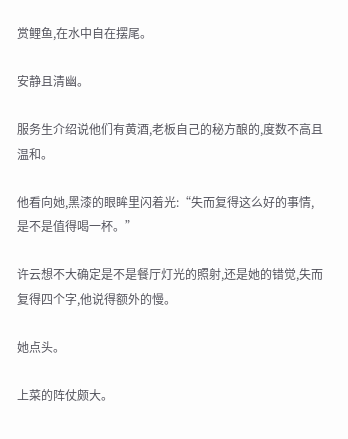赏鲤鱼,在水中自在摆尾。

安静且清幽。

服务生介绍说他们有黄酒,老板自己的秘方酿的,度数不高且温和。

他看向她,黑漆的眼眸里闪着光:“失而复得这么好的事情,是不是值得喝一杯。”

许云想不大确定是不是餐厅灯光的照射,还是她的错觉,失而复得四个字,他说得额外的慢。

她点头。

上菜的阵仗颇大。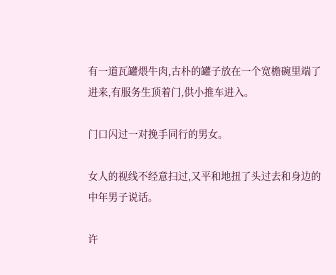有一道瓦罐煨牛肉,古朴的罐子放在一个宽檐碗里端了进来,有服务生顶着门,供小推车进入。

门口闪过一对挽手同行的男女。

女人的视线不经意扫过,又平和地扭了头过去和身边的中年男子说话。

许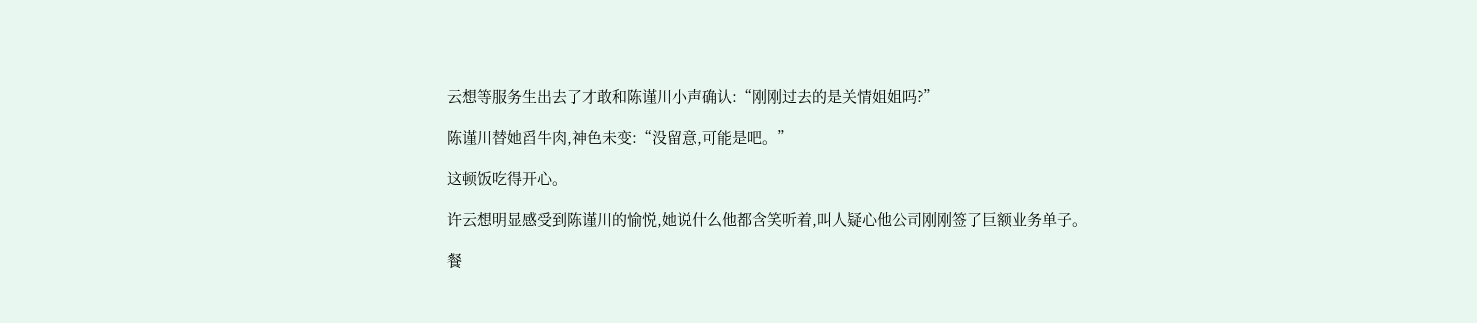云想等服务生出去了才敢和陈谨川小声确认:“刚刚过去的是关情姐姐吗?”

陈谨川替她舀牛肉,神色未变:“没留意,可能是吧。”

这顿饭吃得开心。

许云想明显感受到陈谨川的愉悦,她说什么他都含笑听着,叫人疑心他公司刚刚签了巨额业务单子。

餐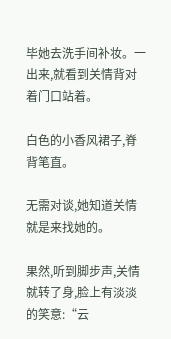毕她去洗手间补妆。一出来,就看到关情背对着门口站着。

白色的小香风裙子,脊背笔直。

无需对谈,她知道关情就是来找她的。

果然,听到脚步声,关情就转了身,脸上有淡淡的笑意:“云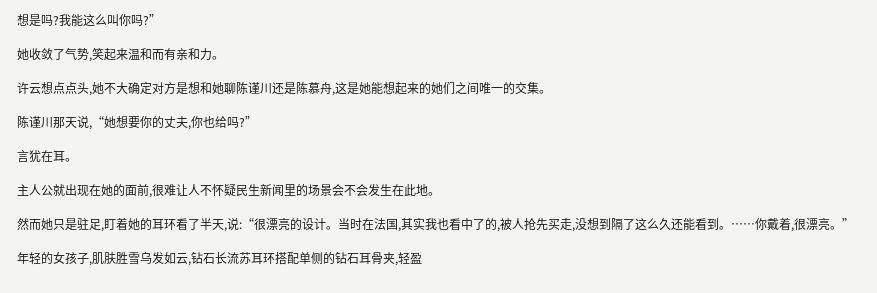想是吗?我能这么叫你吗?”

她收敛了气势,笑起来温和而有亲和力。

许云想点点头,她不大确定对方是想和她聊陈谨川还是陈慕舟,这是她能想起来的她们之间唯一的交集。

陈谨川那天说,“她想要你的丈夫,你也给吗?”

言犹在耳。

主人公就出现在她的面前,很难让人不怀疑民生新闻里的场景会不会发生在此地。

然而她只是驻足,盯着她的耳环看了半天,说:“很漂亮的设计。当时在法国,其实我也看中了的,被人抢先买走,没想到隔了这么久还能看到。……你戴着,很漂亮。”

年轻的女孩子,肌肤胜雪乌发如云,钻石长流苏耳环搭配单侧的钻石耳骨夹,轻盈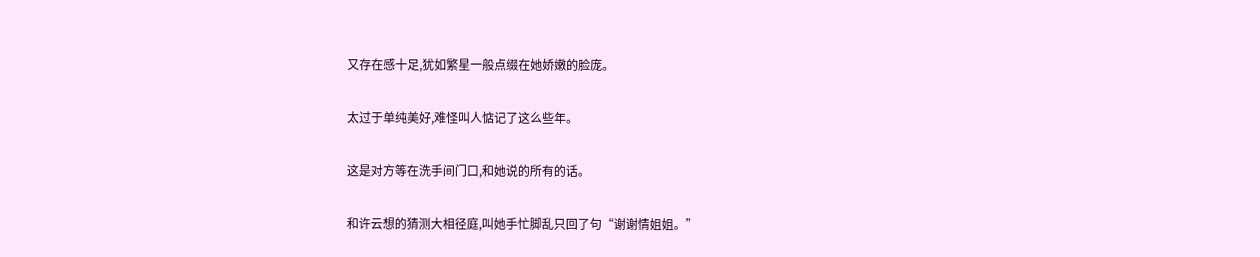又存在感十足,犹如繁星一般点缀在她娇嫩的脸庞。

太过于单纯美好,难怪叫人惦记了这么些年。

这是对方等在洗手间门口,和她说的所有的话。

和许云想的猜测大相径庭,叫她手忙脚乱只回了句“谢谢情姐姐。”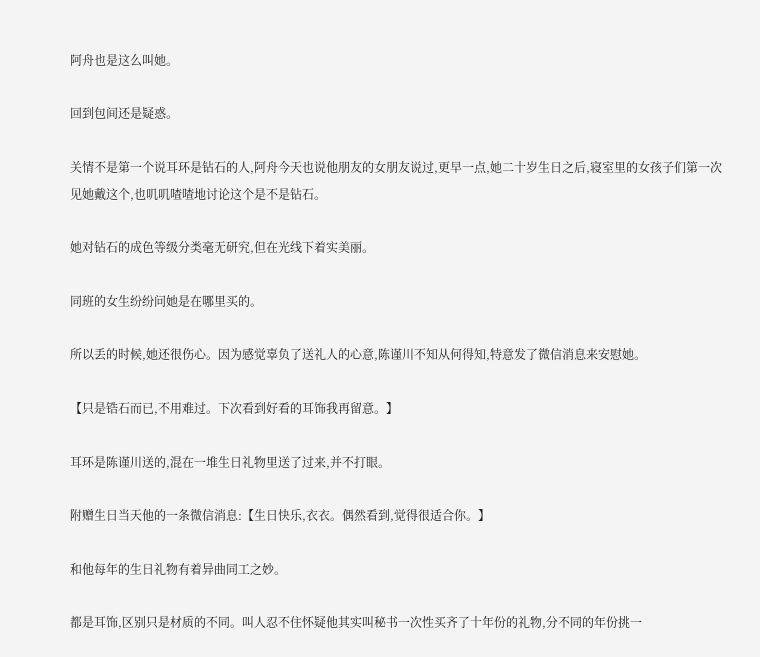阿舟也是这么叫她。

回到包间还是疑惑。

关情不是第一个说耳环是钻石的人,阿舟今天也说他朋友的女朋友说过,更早一点,她二十岁生日之后,寝室里的女孩子们第一次见她戴这个,也叽叽喳喳地讨论这个是不是钻石。

她对钻石的成色等级分类毫无研究,但在光线下着实美丽。

同班的女生纷纷问她是在哪里买的。

所以丢的时候,她还很伤心。因为感觉辜负了送礼人的心意,陈谨川不知从何得知,特意发了微信消息来安慰她。

【只是锆石而已,不用难过。下次看到好看的耳饰我再留意。】

耳环是陈谨川送的,混在一堆生日礼物里送了过来,并不打眼。

附赠生日当天他的一条微信消息:【生日快乐,衣衣。偶然看到,觉得很适合你。】

和他每年的生日礼物有着异曲同工之妙。

都是耳饰,区别只是材质的不同。叫人忍不住怀疑他其实叫秘书一次性买齐了十年份的礼物,分不同的年份挑一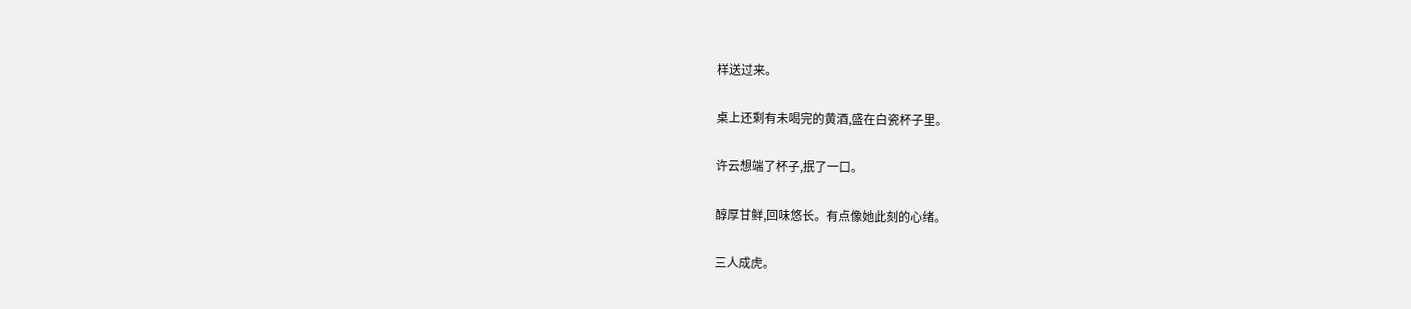样送过来。

桌上还剩有未喝完的黄酒,盛在白瓷杯子里。

许云想端了杯子,抿了一口。

醇厚甘鲜,回味悠长。有点像她此刻的心绪。

三人成虎。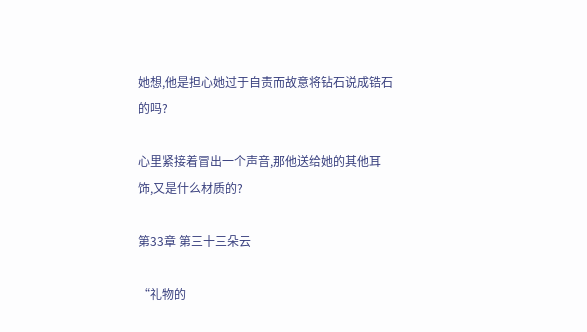她想,他是担心她过于自责而故意将钻石说成锆石的吗?

心里紧接着冒出一个声音,那他送给她的其他耳饰,又是什么材质的?

第33章 第三十三朵云

“礼物的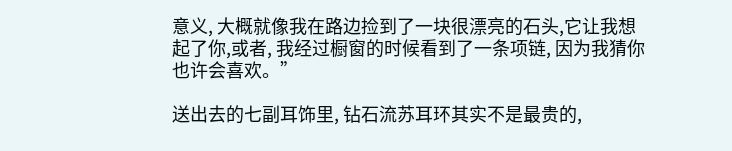意义, 大概就像我在路边捡到了一块很漂亮的石头,它让我想起了你,或者, 我经过橱窗的时候看到了一条项链, 因为我猜你也许会喜欢。”

送出去的七副耳饰里, 钻石流苏耳环其实不是最贵的,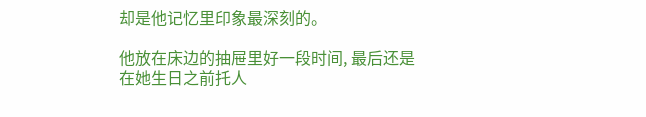却是他记忆里印象最深刻的。

他放在床边的抽屉里好一段时间, 最后还是在她生日之前托人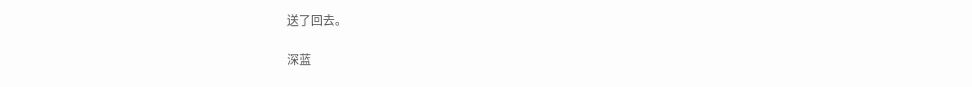送了回去。

深蓝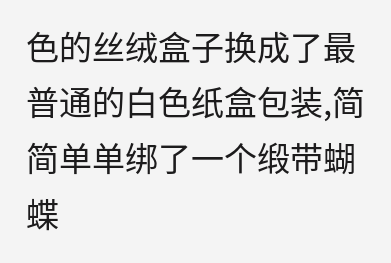色的丝绒盒子换成了最普通的白色纸盒包装,简简单单绑了一个缎带蝴蝶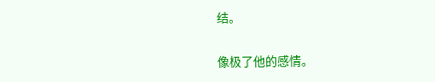结。

像极了他的感情。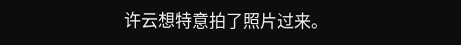许云想特意拍了照片过来。